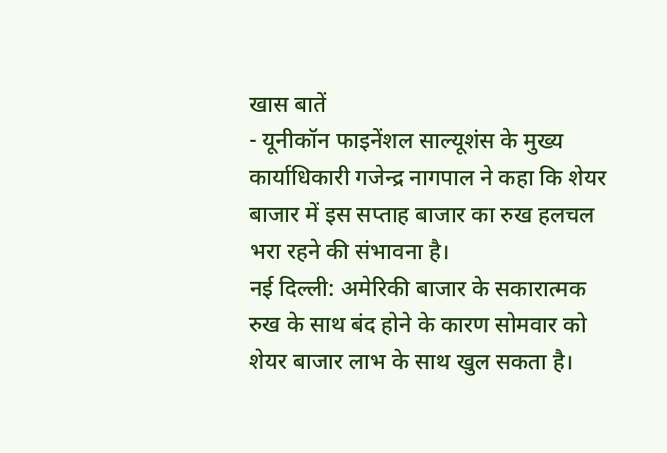खास बातें
- यूनीकॉन फाइनेंशल साल्यूशंस के मुख्य कार्याधिकारी गजेन्द्र नागपाल ने कहा कि शेयर बाजार में इस सप्ताह बाजार का रुख हलचल भरा रहने की संभावना है।
नई दिल्ली: अमेरिकी बाजार के सकारात्मक रुख के साथ बंद होने के कारण सोमवार को शेयर बाजार लाभ के साथ खुल सकता है।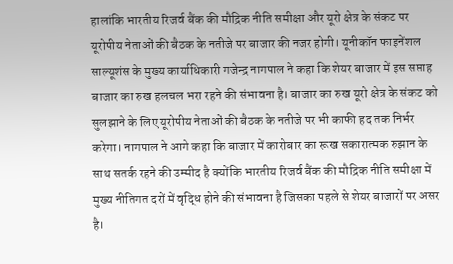हालांकि भारतीय रिजर्व बैंक की मौद्रिक नीति समीक्षा और यूरो क्षेत्र के संकट पर यूरोपीय नेताओं की बैठक के नतीजे पर बाजार की नजर होगी। यूनीकॉन फाइनेंशल साल्यूशंस के मुख्य कार्याधिकारी गजेन्द्र नागपाल ने कहा कि शेयर बाजार में इस सप्ताह बाजार का रुख हलचल भरा रहने की संभावना है। बाजार का रुख यूरो क्षेत्र के संकट को सुलझाने के लिए यूरोपीय नेताओं की बैठक के नतीजे पर भी काफी हद तक निर्भर करेगा। नागपाल ने आगे कहा कि बाजार में कारोबार का रूख सकारात्मक रुझान के साथ सतर्क रहने की उम्मीद है क्योंकि भारतीय रिजर्व बैंक की मौद्रिक नीति समीक्षा में मुख्य नीतिगत दरों में वृद्धि होने की संभावना है जिसका पहले से शेयर बाजारों पर असर है।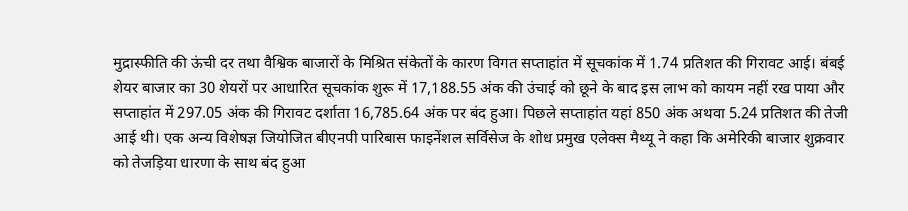मुद्रास्फीति की ऊंची दर तथा वैश्विक बाजारों के मिश्रित संकेतों के कारण विगत सप्ताहांत में सूचकांक में 1.74 प्रतिशत की गिरावट आई। बंबई शेयर बाजार का 30 शेयरों पर आधारित सूचकांक शुरू में 17,188.55 अंक की उंचाई को छूने के बाद इस लाभ को कायम नहीं रख पाया और सप्ताहांत में 297.05 अंक की गिरावट दर्शाता 16,785.64 अंक पर बंद हुआ। पिछले सप्ताहांत यहां 850 अंक अथवा 5.24 प्रतिशत की तेजी आई थी। एक अन्य विशेषज्ञ जियोजित बीएनपी पारिबास फाइनेंशल सर्विसेज के शोध प्रमुख एलेक्स मैथ्यू ने कहा कि अमेरिकी बाजार शुक्रवार को तेजड़िया धारणा के साथ बंद हुआ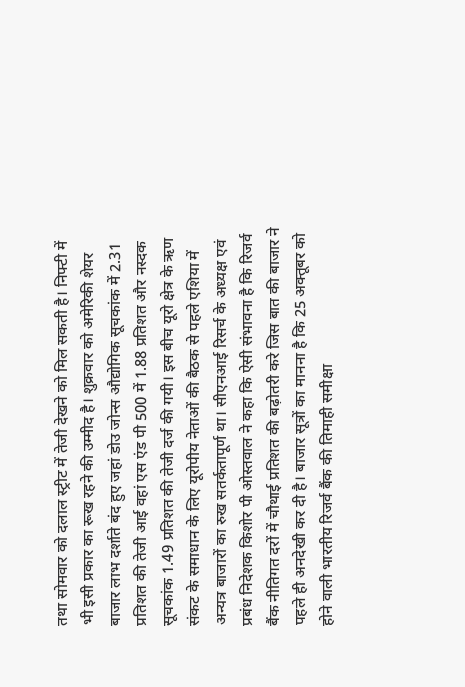तथा सोमवार को दलाल स्ट्रीट में तेजी देखने को मिल सकती है। निफ्टी में भी इसी प्रकार का रूख रहने की उम्मीद है। शुक्रवार को अमेरिकी शेयर बाजार लाभ दर्शाते बंद हुए जहां डोउ जोन्स औद्योगिक सूचकांक में 2.31 प्रतिशत की तेजी आई वहां एस एंड पी 500 में 1.88 प्रतिशत और नस्दक सूचकांक 1.49 प्रतिशत की तेजी दर्ज की गयी। इस बीच यूरो क्षेत्र के ऋण संकट के समाधान के लिए यूरोपीय नेताओं की बैठक से पहले एशिया में अन्यत्र बाजारों का रुख सतर्कतापूर्ण था। सीएनआई रिसर्च के अध्यक्ष एवं प्रबंध निदेशक किशोर पी ओस्तवाल ने कहा कि ऐसी संभावना है कि रिजर्व बैंक नीतिगत दरों में चौथाई प्रतिशत की बढ़ोतरी करे जिस बात की बाजार ने पहले ही अनदेखी कर दी है। बाजार सूत्रों का मानना है कि 25 अक्तूबर को होने वाली भारतीय रिजर्व बैंक की तिमाही समीक्षा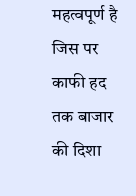महत्वपूर्ण है जिस पर काफी हद तक बाजार की दिशा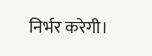निर्भर करेगी।